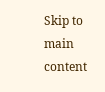Skip to main content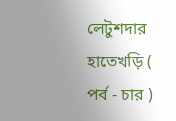লেটুশদার হাতেখড়ি ( পর্ব - চার )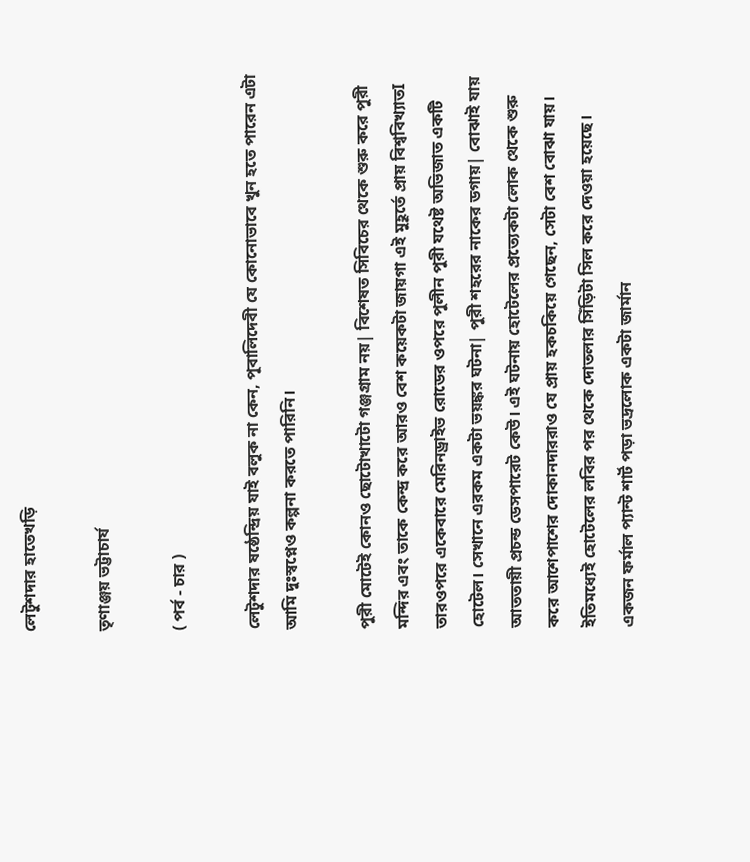লেটুশদার হাতেখড়ি

তৃণাঞ্জয় ভট্টাচাৰ্য

( পর্ব - চার )

লেটুশদার ষষ্ঠেন্দ্রিয় যাই বলুক না কেন, পূবালিদেবী যে কোনোভাবে খুন হতে পারেন এটা আমি দুঃস্বপ্নেও কল্পনা করতে পারিনি।

পুরী মোটেই কোনও ছোটোখাটো গঞ্জগ্রাম নয়| বিশেষত সিবিচের থেকে শুরু করে পুরী মন্দির এবং তাকে কেন্দ্র করে আরও বেশ কয়েকটা জায়গা এই মুহূর্তে প্রায় বিশ্ববিখ্যাতI তারওপরে একেবারে মেরিনড্রাইভ রোডের ওপরে পুলীন পুরী যথেষ্ট অভিজাত একটি হোটেল। সেখানে এরকম একটা ভয়ঙ্কর ঘটনা| পুরী শহরের নাকের ডগায়| বোঝাই যায় আততায়ী প্রচন্ড ডেসপারেট কেউ। এই ঘটনায় হোটেলের প্রত্যেকটা লোক থেকে শুরু করে আশেপাশের দোকানদাররাও যে প্রায় হকচকিয়ে গেছেন, সেটা বেশ বোঝা যায়। ইতিমধ্যেই হোটেলের লবির পর থেকে দোতলার সিঁড়িটা সিল করে দেওয়া হয়েছে। একজন ফর্মাল প্যান্ট শার্ট পড়া ভদ্রলোক একটা জার্মান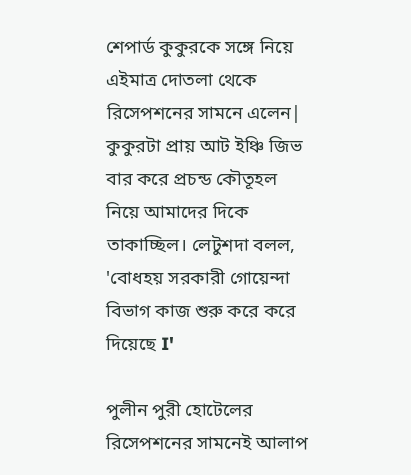শেপার্ড কুকুরকে সঙ্গে নিয়ে এইমাত্র দোতলা থেকে রিসেপশনের সামনে এলেন| কুকুরটা প্রায় আট ইঞ্চি জিভ বার করে প্রচন্ড কৌতূহল নিয়ে আমাদের দিকে তাকাচ্ছিল। লেটুশদা বলল, 'বোধহয় সরকারী গোয়েন্দা বিভাগ কাজ শুরু করে করে দিয়েছে I'

পুলীন পুরী হোটেলের রিসেপশনের সামনেই আলাপ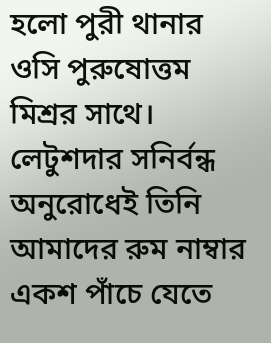হলো পুরী থানার ওসি পুরুষোত্তম মিশ্রর সাথে। লেটুশদার সনির্বন্ধ অনুরোধেই তিনি আমাদের রুম নাম্বার একশ পাঁচে যেতে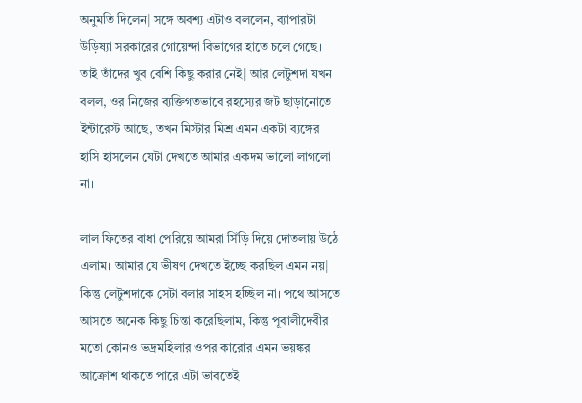অনুমতি দিলেন| সঙ্গে অবশ্য এটাও বললেন, ব্যাপারটা উড়িষ্যা সরকারের গোয়েন্দা বিভাগের হাতে চলে গেছে। তাই তাঁদের খুব বেশি কিছু করার নেই| আর লেটুশদা যখন বলল, ওর নিজের ব্যক্তিগতভাবে রহস্যের জট ছাড়ানোতে ইন্টারেস্ট আছে, তখন মিস্টার মিশ্র এমন একটা ব্যঙ্গের হাসি হাসলেন যেটা দেখতে আমার একদম ভালো লাগলো না।

লাল ফিতের বাধা পেরিয়ে আমরা সিঁড়ি দিয়ে দোতলায় উঠে এলাম। আমার যে ভীষণ দেখতে ইচ্ছে করছিল এমন নয়| কিন্তু লেটুশদাকে সেটা বলার সাহস হচ্ছিল না। পথে আসতে আসতে অনেক কিছু চিন্তা করেছিলাম, কিন্তু পূবালীদেবীর মতো কোনও ভদ্রমহিলার ওপর কারোর এমন ভয়ঙ্কর আক্রোশ থাকতে পারে এটা ভাবতেই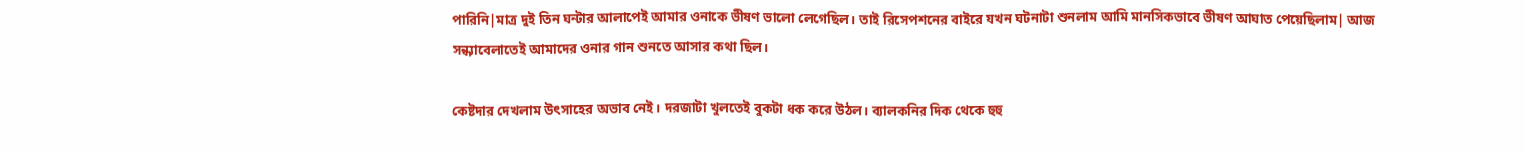পারিনি|মাত্র দুই তিন ঘন্টার আলাপেই আমার ওনাকে ভীষণ ভালো লেগেছিল। তাই রিসেপশনের বাইরে যখন ঘটনাটা শুনলাম আমি মানসিকভাবে ভীষণ আঘাত পেয়েছিলাম| আজ সন্ধ্যাবেলাতেই আমাদের ওনার গান শুনতে আসার কথা ছিল।

কেষ্টদার দেখলাম উৎসাহের অভাব নেই। দরজাটা খুলতেই বুকটা ধক করে উঠল। ব্যালকনির দিক থেকে হুহু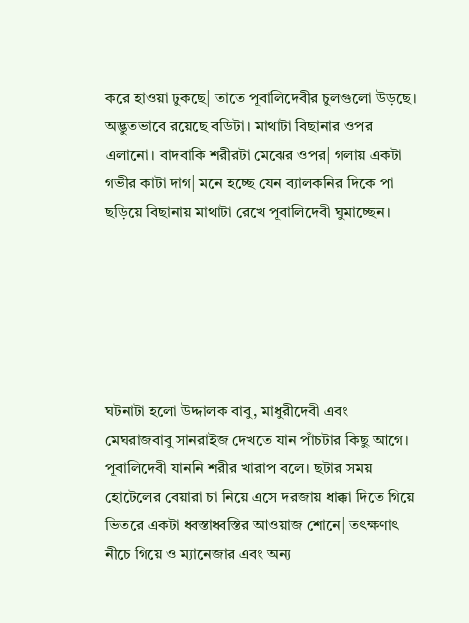করে হাওয়া ঢুকছে| তাতে পূবালিদেবীর চুলগুলো উড়ছে। অদ্ভুতভাবে রয়েছে বডিটা। মাথাটা বিছানার ওপর এলানো। বাদবাকি শরীরটা মেঝের ওপর| গলায় একটা গভীর কাটা দাগ| মনে হচ্ছে যেন ব্যালকনির দিকে পা ছড়িয়ে বিছানায় মাথাটা রেখে পূবালিদেবী ঘুমাচ্ছেন।






ঘটনাটা হলো উদ্দালক বাবু, মাধুরীদেবী এবং মেঘরাজবাবু সানরাইজ দেখতে যান পাঁচটার কিছু আগে। পূবালিদেবী যাননি শরীর খারাপ বলে। ছটার সময় হোটেলের বেয়ারা চা নিয়ে এসে দরজায় ধাক্কা দিতে গিয়ে ভিতরে একটা ধ্বস্তাধ্বস্তির আওয়াজ শোনে| তৎক্ষণাৎ নীচে গিয়ে ও ম্যানেজার এবং অন্য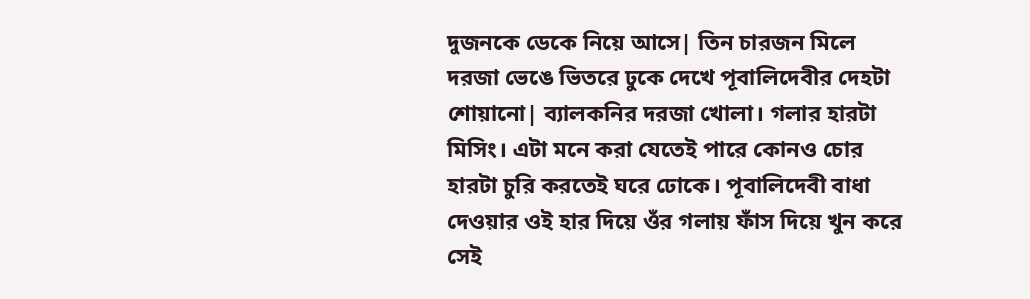দুজনকে ডেকে নিয়ে আসে| তিন চারজন মিলে দরজা ভেঙে ভিতরে ঢুকে দেখে পূবালিদেবীর দেহটা শোয়ানো| ব্যালকনির দরজা খোলা। গলার হারটা মিসিং। এটা মনে করা যেতেই পারে কোনও চোর হারটা চুরি করতেই ঘরে ঢোকে। পূবালিদেবী বাধা দেওয়ার ওই হার দিয়ে ওঁর গলায় ফাঁস দিয়ে খুন করে সেই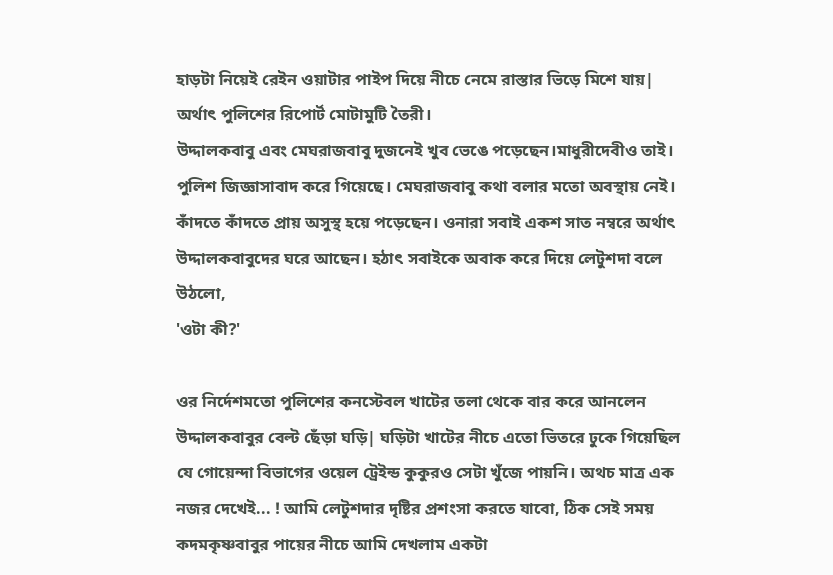হাড়টা নিয়েই রেইন ওয়াটার পাইপ দিয়ে নীচে নেমে রাস্তার ভিড়ে মিশে যায়| অর্থাৎ পুলিশের রিপোর্ট মোটামুটি তৈরী।
উদ্দালকবাবু এবং মেঘরাজবাবু দুজনেই খুব ভেঙে পড়েছেন।মাধুরীদেবীও তাই। পুলিশ জিজ্ঞাসাবাদ করে গিয়েছে। মেঘরাজবাবু কথা বলার মতো অবস্থায় নেই। কাঁদতে কাঁদতে প্রায় অসুস্থ হয়ে পড়েছেন। ওনারা সবাই একশ সাত নম্বরে অর্থাৎ উদ্দালকবাবুদের ঘরে আছেন। হঠাৎ সবাইকে অবাক করে দিয়ে লেটুশদা বলে উঠলো,
'ওটা কী?'

ওর নির্দেশমতো পুলিশের কনস্টেবল খাটের তলা থেকে বার করে আনলেন উদ্দালকবাবুর বেল্ট ছেঁড়া ঘড়ি| ঘড়িটা খাটের নীচে এতো ভিতরে ঢুকে গিয়েছিল যে গোয়েন্দা বিভাগের ওয়েল ট্রেইন্ড কুকুরও সেটা খুঁজে পায়নি। অথচ মাত্র এক নজর দেখেই... ! আমি লেটুশদার দৃষ্টির প্রশংসা করতে যাবো, ঠিক সেই সময় কদমকৃষ্ণবাবুর পায়ের নীচে আমি দেখলাম একটা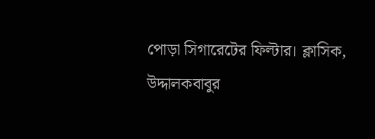পোড়া সিগারেটের ফিল্টার। ক্লাসিক, উদ্দালকবাবুর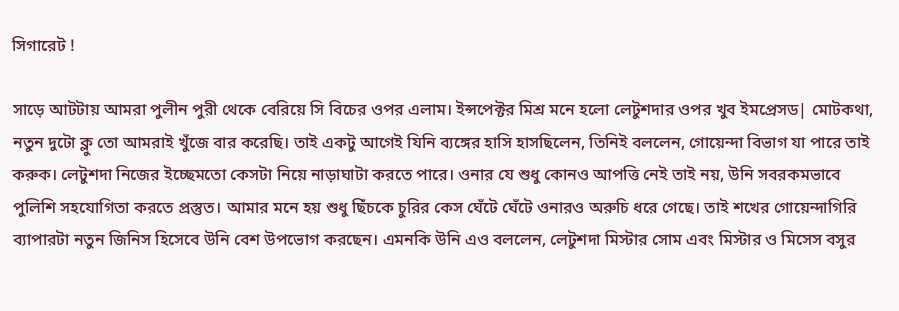সিগারেট !

সাড়ে আটটায় আমরা পুলীন পুরী থেকে বেরিয়ে সি বিচের ওপর এলাম। ইন্সপেক্টর মিশ্র মনে হলো লেটুশদার ওপর খুব ইমপ্রেসড| মোটকথা, নতুন দুটো ক্লু তো আমরাই খুঁজে বার করেছি। তাই একটু আগেই যিনি ব্যঙ্গের হাসি হাসছিলেন, তিনিই বললেন, গোয়েন্দা বিভাগ যা পারে তাই করুক। লেটুশদা নিজের ইচ্ছেমতো কেসটা নিয়ে নাড়াঘাটা করতে পারে। ওনার যে শুধু কোনও আপত্তি নেই তাই নয়, উনি সবরকমভাবে পুলিশি সহযোগিতা করতে প্রস্তুত। আমার মনে হয় শুধু ছিঁচকে চুরির কেস ঘেঁটে ঘেঁটে ওনারও অরুচি ধরে গেছে। তাই শখের গোয়েন্দাগিরি ব্যাপারটা নতুন জিনিস হিসেবে উনি বেশ উপভোগ করছেন। এমনকি উনি এও বললেন, লেটুশদা মিস্টার সোম এবং মিস্টার ও মিসেস বসুর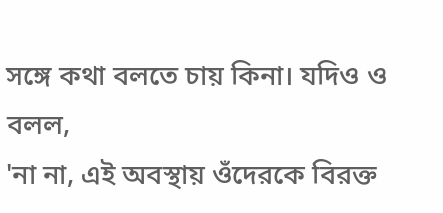সঙ্গে কথা বলতে চায় কিনা। যদিও ও বলল,
'না না, এই অবস্থায় ওঁদেরকে বিরক্ত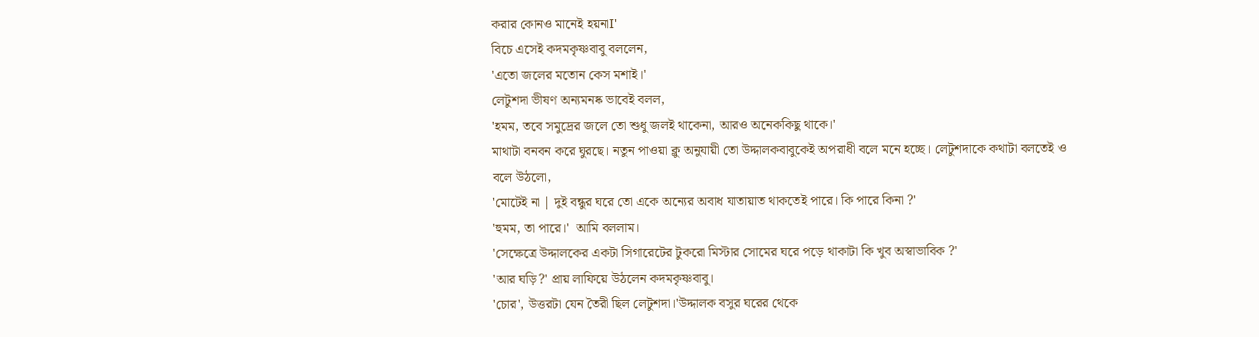করার কোনও মানেই হয়নাI'
বিচে এসেই কদমকৃষ্ণবাবু বললেন,
'এতো জলের মতোন কেস মশাই।'
লেটুশদা ভীষণ অন্যমনষ্ক ভাবেই বলল,
'হমম, তবে সমুদ্রের জলে তো শুধু জলই থাকেনা, আরও অনেককিছু থাকে।'
মাথাটা বনবন করে ঘুরছে। নতুন পাওয়া ক্লু অনুযায়ী তো উদ্দালকবাবুকেই অপরাধী বলে মনে হচ্ছে। লেটুশদাকে কথাটা বলতেই ও বলে উঠলো,
'মোটেই না | দুই বন্ধুর ঘরে তো একে অন্যের অবাধ যাতায়াত থাকতেই পারে। কি পারে কিনা ?'
'হুমম, তা পারে।'  আমি বললাম।
'সেক্ষেত্রে উদ্দালকের একটা সিগারেটের টুকরো মিস্টার সোমের ঘরে পড়ে থাকাটা কি খুব অস্বাভাবিক ?'
'আর ঘড়ি?' প্রায় লাফিয়ে উঠলেন কদমকৃষ্ণবাবু।
'চোর', উত্তরটা যেন তৈরী ছিল লেটুশদা।'উদ্দালক বসুর ঘরের থেকে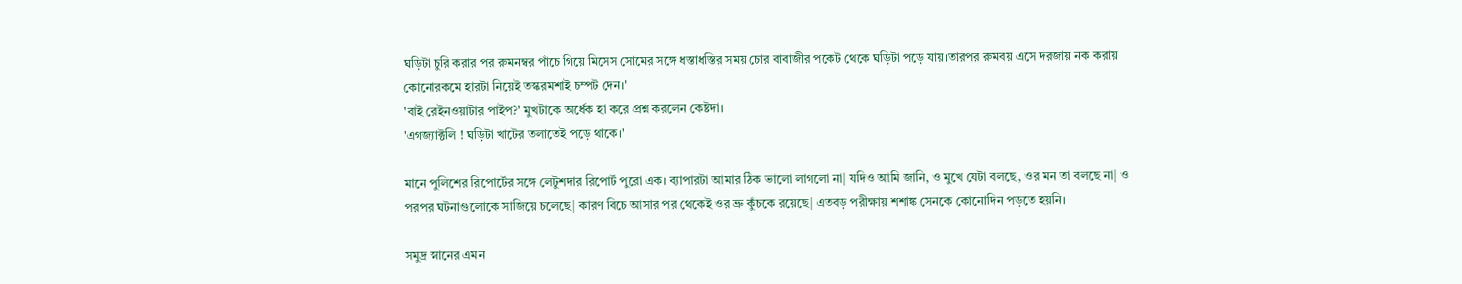ঘড়িটা চুরি করার পর রুমনম্বর পাঁচে গিয়ে মিসেস সোমের সঙ্গে ধস্তাধস্তির সময় চোর বাবাজীর পকেট থেকে ঘড়িটা পড়ে যায়।তারপর রুমবয় এসে দরজায় নক করায় কোনোরকমে হারটা নিয়েই তস্করমশাই চম্পট দেন।'
'বাই রেইনওয়াটার পাইপ?' মুখটাকে অর্ধেক হা করে প্রশ্ন করলেন কেষ্টদা।
'এগজ্যাক্টলি ! ঘড়িটা খাটের তলাতেই পড়ে থাকে।'

মানে পুলিশের রিপোর্টের সঙ্গে লেটুশদার রিপোর্ট পুরো এক। ব্যাপারটা আমার ঠিক ভালো লাগলো না| যদিও আমি জানি, ও মুখে যেটা বলছে, ওর মন তা বলছে না| ও পরপর ঘটনাগুলোকে সাজিয়ে চলেছে| কারণ বিচে আসার পর থেকেই ওর ভ্রু কুঁচকে রয়েছে| এতবড় পরীক্ষায় শশাঙ্ক সেনকে কোনোদিন পড়তে হয়নি।

সমুদ্র স্নানের এমন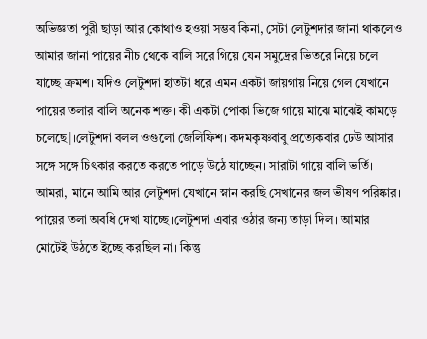অভিজ্ঞতা পুরী ছাড়া আর কোথাও হওয়া সম্ভব কিনা, সেটা লেটুশদার জানা থাকলেও আমার জানা পায়ের নীচ থেকে বালি সরে গিয়ে যেন সমুদ্রের ভিতরে নিয়ে চলে যাচ্ছে ক্রমশ। যদিও লেটুশদা হাতটা ধরে এমন একটা জায়গায় নিয়ে গেল যেখানে পায়ের তলার বালি অনেক শক্ত। কী একটা পোকা ভিজে গায়ে মাঝে মাঝেই কামড়ে চলেছে|।লেটুশদা বলল ওগুলো জেলিফিশ। কদমকৃষ্ণবাবু প্রত্যেকবার ঢেউ আসার সঙ্গে সঙ্গে চিৎকার করতে করতে পাড়ে উঠে যাচ্ছেন। সারাটা গায়ে বালি ভর্তি। আমরা, মানে আমি আর লেটুশদা যেখানে স্নান করছি সেখানের জল ভীষণ পরিষ্কার। পায়ের তলা অবধি দেখা যাচ্ছে।লেটুশদা এবার ওঠার জন্য তাড়া দিল। আমার মোটেই উঠতে ইচ্ছে করছিল না। কিন্তু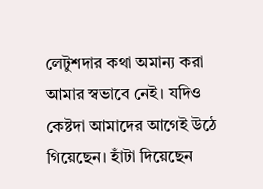লেটুশদার কথা অমান্য করা আমার স্বভাবে নেই। যদিও কেষ্টদা আমাদের আগেই উঠে গিয়েছেন। হাঁটা দিয়েছেন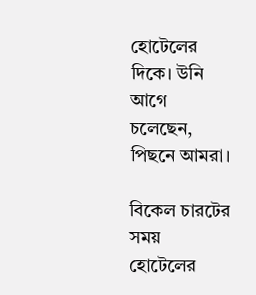হোটেলের দিকে। উনি আগে চলেছেন, পিছনে আমরা।

বিকেল চারটের সময় হোটেলের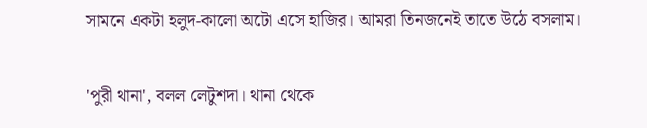সামনে একটা হলুদ-কালো অটো এসে হাজির। আমরা তিনজনেই তাতে উঠে বসলাম।

'পুরী থানা', বলল লেটুশদা। থানা থেকে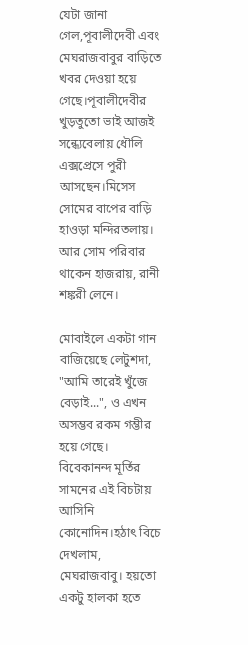যেটা জানা গেল,পূবালীদেবী এবং মেঘরাজবাবুর বাড়িতে খবর দেওয়া হয়ে গেছে।পূবালীদেবীর খুড়তুতো ভাই আজই সন্ধ্যেবেলায় ধৌলি এক্সপ্রেসে পুরী আসছেন।মিসেস সোমের বাপের বাড়ি হাওড়া মন্দিরতলায়। আর সোম পরিবার থাকেন হাজরায়, রানী শঙ্করী লেনে।

মোবাইলে একটা গান বাজিয়েছে লেটুশদা, "আমি তারেই খুঁজে বেড়াই...", ও এখন অসম্ভব রকম গম্ভীর হয়ে গেছে।  বিবেকানন্দ মূর্তির সামনের এই বিচটায় আসিনি কোনোদিন।হঠাৎ বিচে দেখলাম, মেঘরাজবাবু। হয়তো একটু হালকা হতে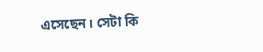এসেছেন। সেটা কি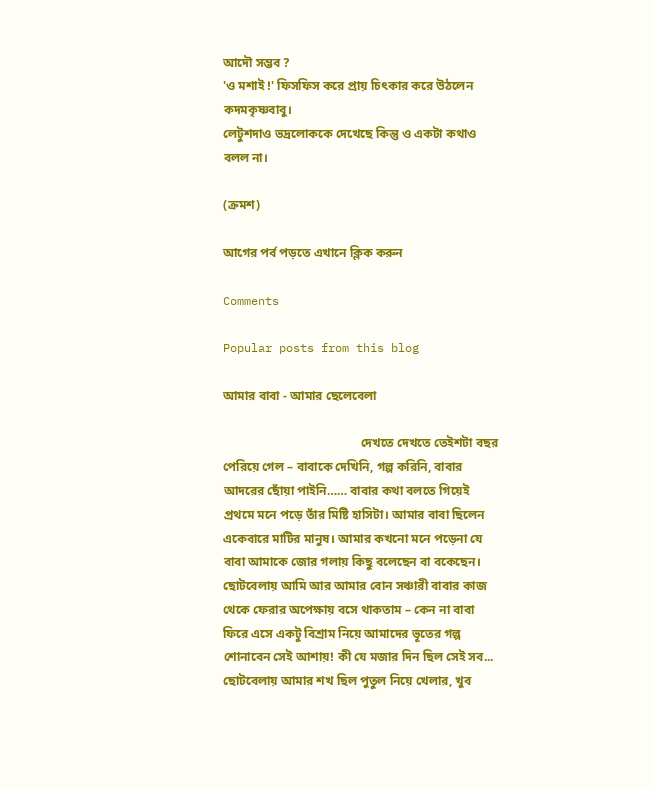আদৌ সম্ভব ?
'ও মশাই !' ফিসফিস করে প্রায় চিৎকার করে উঠলেন কদমকৃষ্ণবাবু।
লেটুশদাও ভদ্রলোককে দেখেছে কিন্তু ও একটা কথাও বলল না।

(ক্রমশ)

আগের পর্ব পড়তে এখানে ক্লিক করুন

Comments

Popular posts from this blog

আমার বাবা - আমার ছেলেবেলা

                                            দেখতে দেখতে তেইশটা বছর পেরিয়ে গেল – বাবাকে দেখিনি, গল্প করিনি, বাবার আদরের ছোঁয়া পাইনি…… বাবার কথা বলতে গিয়েই প্রথমে মনে পড়ে তাঁর মিষ্টি হাসিটা। আমার বাবা ছিলেন একেবারে মাটির মানুষ। আমার কখনো মনে পড়েনা যে বাবা আমাকে জোর গলায় কিছু বলেছেন বা বকেছেন। ছোটবেলায় আমি আর আমার বোন সঞ্চারী বাবার কাজ থেকে ফেরার অপেক্ষায় বসে থাকতাম – কেন না বাবা ফিরে এসে একটু বিশ্রাম নিয়ে আমাদের ভূতের গল্প শোনাবেন সেই আশায়! কী যে মজার দিন ছিল সেই সব... ছোটবেলায় আমার শখ ছিল পুতুল নিয়ে খেলার, খুব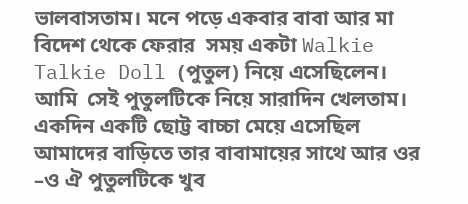ভালবাসতাম। মনে পড়ে একবার বাবা আর মা বিদেশ থেকে ফেরার  সময় একটা Walkie Talkie Doll (পুতুল) নিয়ে এসেছিলেন। আমি  সেই পুতুলটিকে নিয়ে সারাদিন খেলতাম। একদিন একটি ছোট্ট বাচ্চা মেয়ে এসেছিল আমাদের বাড়িতে তার বাবামায়ের সাথে আর ওর –ও ঐ পুতুলটিকে খুব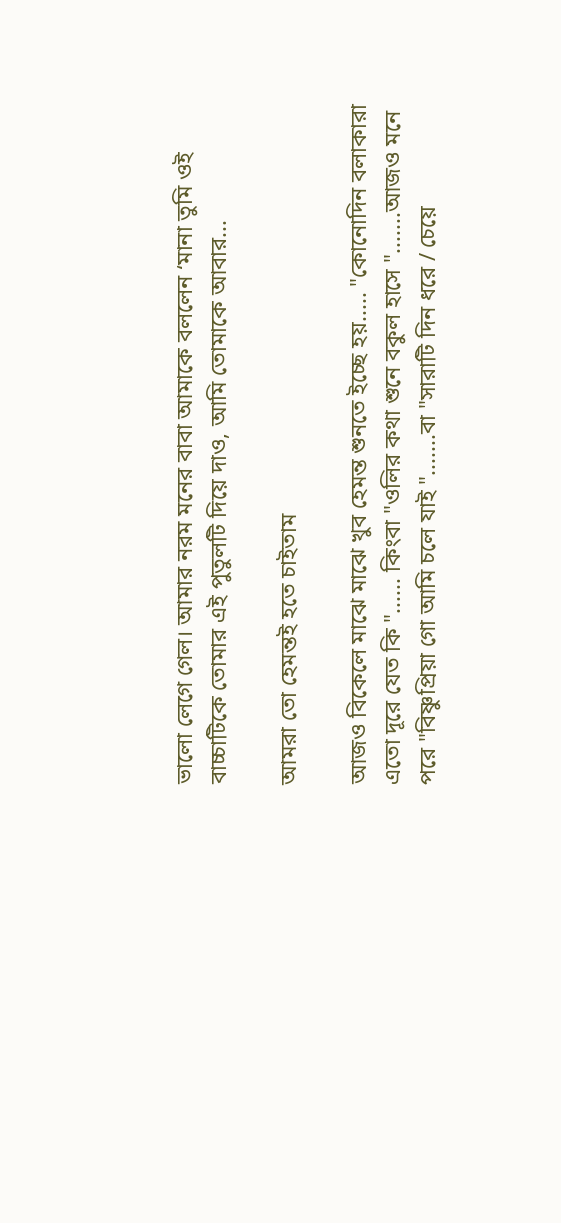ভালো লেগে গেল। আমার নরম মনের বাবা আমাকে বললেন ‘মানা তুমি ওই বাচ্চাটিকে তোমার এই পুতুলটি দিয়ে দাও, আমি তোমাকে আবার...

আমরা তো হেমন্তই হতে চাইতাম

আজও বিকেলে মাঝে মাঝে খুব হেমন্ত শুনতে ইচ্ছে হয়..... "কোনোদিন বলাকারা এতো দূরে যেত কি "...... কিংবা "ওলির কথা শুনে বকুল হাসে ".......আজও মনে পরে "বিষ্ণুপ্রিয়া গো আমি চলে যাই ".......বা "সারাটি দিন ধরে / চেয়ে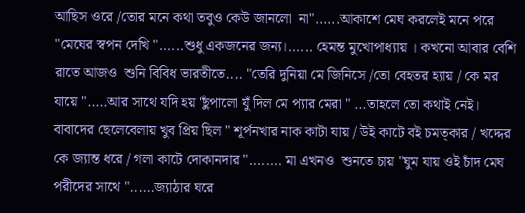আছিস ওরে /তোর মনে কথা তবুও কেউ জানলো  না"......আকাশে মেঘ করলেই মনে পরে "মেঘের স্বপন দেখি "......শুধু একজনের জন্য।...... হেমন্ত মুখোপাধ্যায় । কখনো আবার বেশি রাতে আজও  শুনি বিবিধ ভারতীতে.... "তেরি দুনিয়া মে জিনিসে /তো বেহতর হ্যায় / কে মর যায়ে ".....আর সাথে যদি হয় 'ছুঁপালো যুঁ দিল মে প্যার মেরা " ...তাহলে তো কথাই নেই।   বাবাদের ছেলেবেলায় খুব প্রিয় ছিল " শূর্পনখার নাক কাটা যায় / উই কাটে বই চমত্কার / খদ্দের কে জ্যান্ত ধরে / গলা কাটে দোকানদার "........ মা এখনও  শুনতে চায় "ঘুম যায় ওই চাঁদ মেঘ পরীদের সাথে "......জ্যাঠার ঘরে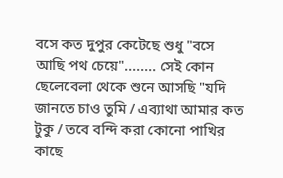বসে কত দুপুর কেটেছে শুধু "বসে আছি পথ চেয়ে"........ সেই কোন ছেলেবেলা থেকে শুনে আসছি "যদি জানতে চাও তুমি / এব্যাথা আমার কত টুকু / তবে বন্দি করা কোনো পাখির কাছে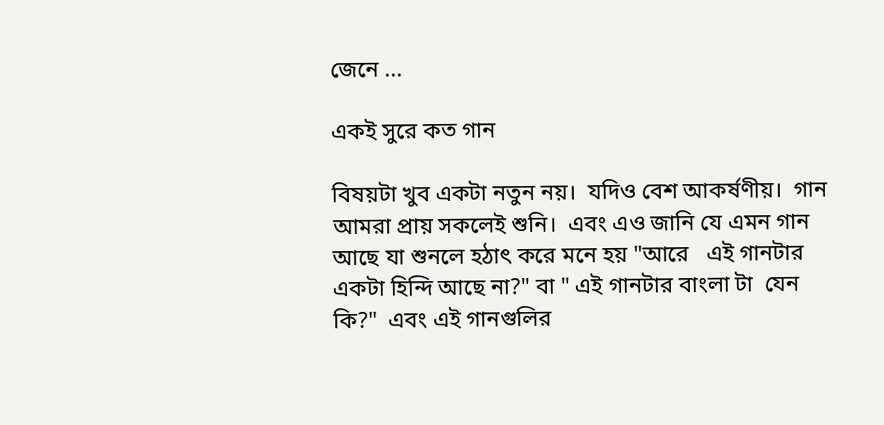জেনে ...

একই সুরে কত গান

বিষয়টা খুব একটা নতুন নয়।  যদিও বেশ আকর্ষণীয়।  গান আমরা প্রায় সকলেই শুনি।  এবং এও জানি যে এমন গান আছে যা শুনলে হঠাৎ করে মনে হয় "আরে   এই গানটার  একটা হিন্দি আছে না?" বা " এই গানটার বাংলা টা  যেন কি?"  এবং এই গানগুলির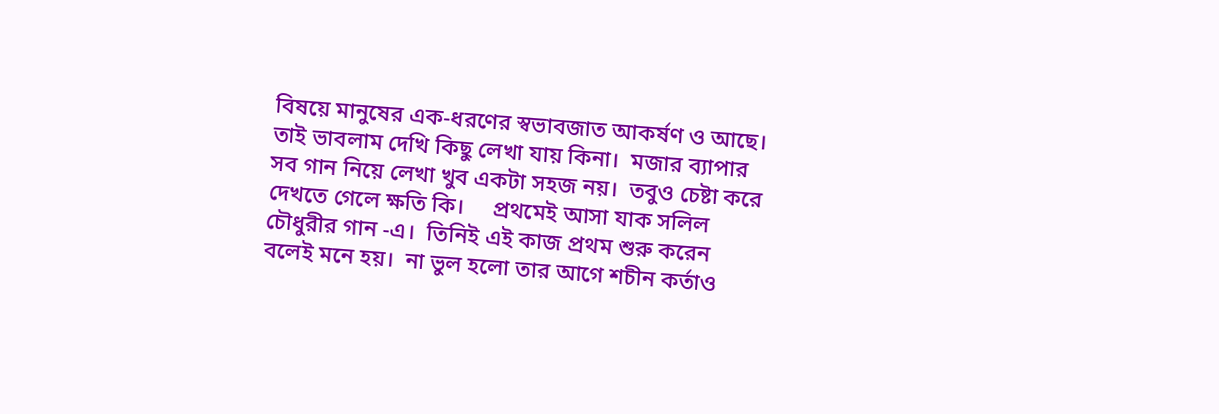বিষয়ে মানুষের এক-ধরণের স্বভাবজাত আকর্ষণ ও আছে।  তাই ভাবলাম দেখি কিছু লেখা যায় কিনা।  মজার ব্যাপার সব গান নিয়ে লেখা খুব একটা সহজ নয়।  তবুও চেষ্টা করে দেখতে গেলে ক্ষতি কি।     প্রথমেই আসা যাক সলিল চৌধুরীর গান -এ।  তিনিই এই কাজ প্রথম শুরু করেন বলেই মনে হয়।  না ভুল হলো তার আগে শচীন কর্তাও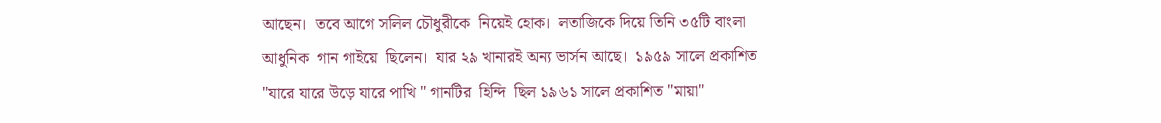আছেন।  তবে আগে সলিল চৌধুরীকে  নিয়েই হোক।  লতাজিকে দিয়ে তিনি ৩৫টি বাংলা  আধুনিক  গান গাইয়ে  ছিলেন।  যার ২৯ খানারই অন্য ভার্সন আছে।  ১৯৫৯ সালে প্রকাশিত "যারে যারে উড়ে যারে পাখি " গানটির  হিন্দি  ছিল ১৯৬১ সালে প্রকাশিত "মায়া"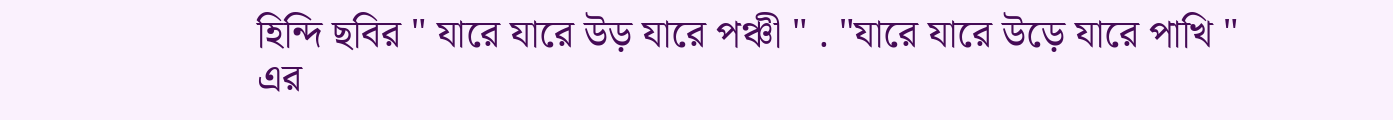হিন্দি ছবির " যারে যারে উড় যারে পঞ্চী " . "যারে যারে উড়ে যারে পাখি " এর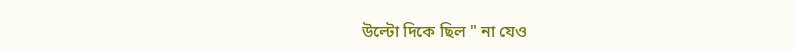উল্টো দিকে ছিল " না যেও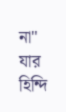না" যার হিন্দি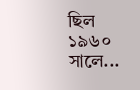ছিল ১৯৬০ সালে...